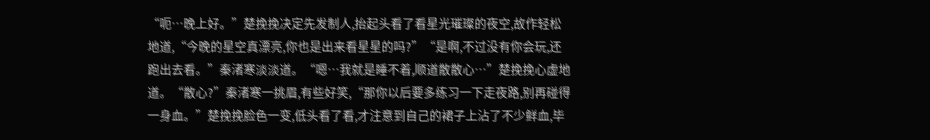“呃…晚上好。”楚挽挽决定先发制人,抬起头看了看星光璀璨的夜空,故作轻松地道,“今晚的星空真漂亮,你也是出来看星星的吗?”“是啊,不过没有你会玩,还跑出去看。”秦渚寒淡淡道。“嗯…我就是睡不着,顺道散散心…”楚挽挽心虚地道。“散心?”秦渚寒一挑眉,有些好笑,“那你以后要多练习一下走夜路,别再碰得一身血。”楚挽挽脸色一变,低头看了看,才注意到自己的裙子上沾了不少鲜血,毕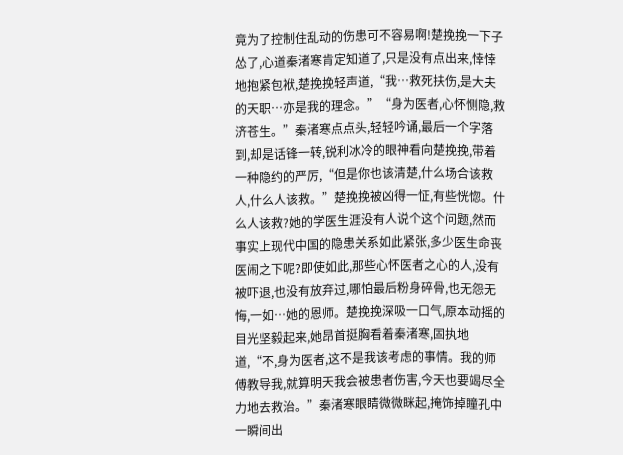竟为了控制住乱动的伤患可不容易啊!楚挽挽一下子怂了,心道秦渚寒肯定知道了,只是没有点出来,悻悻地抱紧包袱,楚挽挽轻声道,“我…救死扶伤,是大夫的天职…亦是我的理念。”“身为医者,心怀恻隐,救济苍生。”秦渚寒点点头,轻轻吟诵,最后一个字落到,却是话锋一转,锐利冰冷的眼神看向楚挽挽,带着一种隐约的严厉,“但是你也该清楚,什么场合该救人,什么人该救。”楚挽挽被凶得一怔,有些恍惚。什么人该救?她的学医生涯没有人说个这个问题,然而事实上现代中国的隐患关系如此紧张,多少医生命丧医闹之下呢?即使如此,那些心怀医者之心的人,没有被吓退,也没有放弃过,哪怕最后粉身碎骨,也无怨无悔,一如…她的恩师。楚挽挽深吸一口气,原本动摇的目光坚毅起来,她昂首挺胸看着秦渚寒,固执地道,“不,身为医者,这不是我该考虑的事情。我的师傅教导我,就算明天我会被患者伤害,今天也要竭尽全力地去救治。”秦渚寒眼睛微微眯起,掩饰掉瞳孔中一瞬间出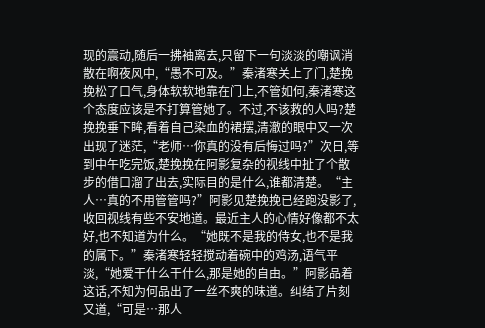现的震动,随后一拂袖离去,只留下一句淡淡的嘲讽消散在啊夜风中,“愚不可及。”秦渚寒关上了门,楚挽挽松了口气,身体软软地靠在门上,不管如何,秦渚寒这个态度应该是不打算管她了。不过,不该救的人吗?楚挽挽垂下眸,看着自己染血的裙摆,清澈的眼中又一次出现了迷茫,“老师…你真的没有后悔过吗?”次日,等到中午吃完饭,楚挽挽在阿影复杂的视线中扯了个散步的借口溜了出去,实际目的是什么,谁都清楚。“主人…真的不用管管吗?”阿影见楚挽挽已经跑没影了,收回视线有些不安地道。最近主人的心情好像都不太好,也不知道为什么。“她既不是我的侍女,也不是我的属下。”秦渚寒轻轻搅动着碗中的鸡汤,语气平淡,“她爱干什么干什么,那是她的自由。”阿影品着这话,不知为何品出了一丝不爽的味道。纠结了片刻又道,“可是…那人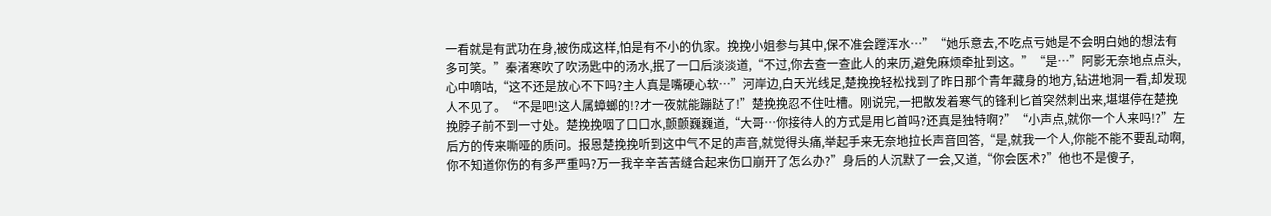一看就是有武功在身,被伤成这样,怕是有不小的仇家。挽挽小姐参与其中,保不准会蹚浑水…”“她乐意去,不吃点亏她是不会明白她的想法有多可笑。”秦渚寒吹了吹汤匙中的汤水,抿了一口后淡淡道,“不过,你去查一查此人的来历,避免麻烦牵扯到这。”“是…”阿影无奈地点点头,心中嘀咕,“这不还是放心不下吗?主人真是嘴硬心软…”河岸边,白天光线足,楚挽挽轻松找到了昨日那个青年藏身的地方,钻进地洞一看,却发现人不见了。“不是吧!这人属蟑螂的!?才一夜就能蹦跶了!”楚挽挽忍不住吐槽。刚说完,一把散发着寒气的锋利匕首突然刺出来,堪堪停在楚挽挽脖子前不到一寸处。楚挽挽咽了口口水,颤颤巍巍道,“大哥…你接待人的方式是用匕首吗?还真是独特啊?”“小声点,就你一个人来吗!?”左后方的传来嘶哑的质问。报恩楚挽挽听到这中气不足的声音,就觉得头痛,举起手来无奈地拉长声音回答,“是,就我一个人,你能不能不要乱动啊,你不知道你伤的有多严重吗?万一我辛辛苦苦缝合起来伤口崩开了怎么办?”身后的人沉默了一会,又道,“你会医术?”他也不是傻子,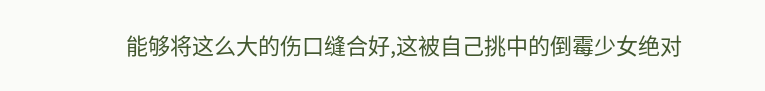能够将这么大的伤口缝合好,这被自己挑中的倒霉少女绝对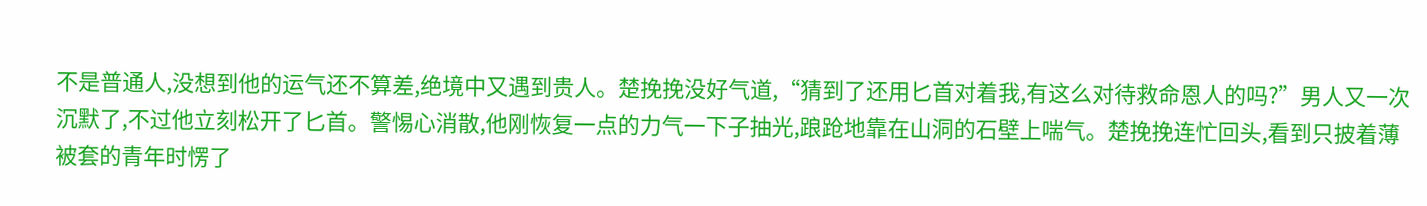不是普通人,没想到他的运气还不算差,绝境中又遇到贵人。楚挽挽没好气道,“猜到了还用匕首对着我,有这么对待救命恩人的吗?”男人又一次沉默了,不过他立刻松开了匕首。警惕心消散,他刚恢复一点的力气一下子抽光,踉跄地靠在山洞的石壁上喘气。楚挽挽连忙回头,看到只披着薄被套的青年时愣了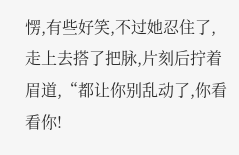愣,有些好笑,不过她忍住了,走上去搭了把脉,片刻后拧着眉道,“都让你别乱动了,你看看你!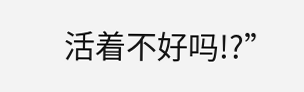活着不好吗!?”